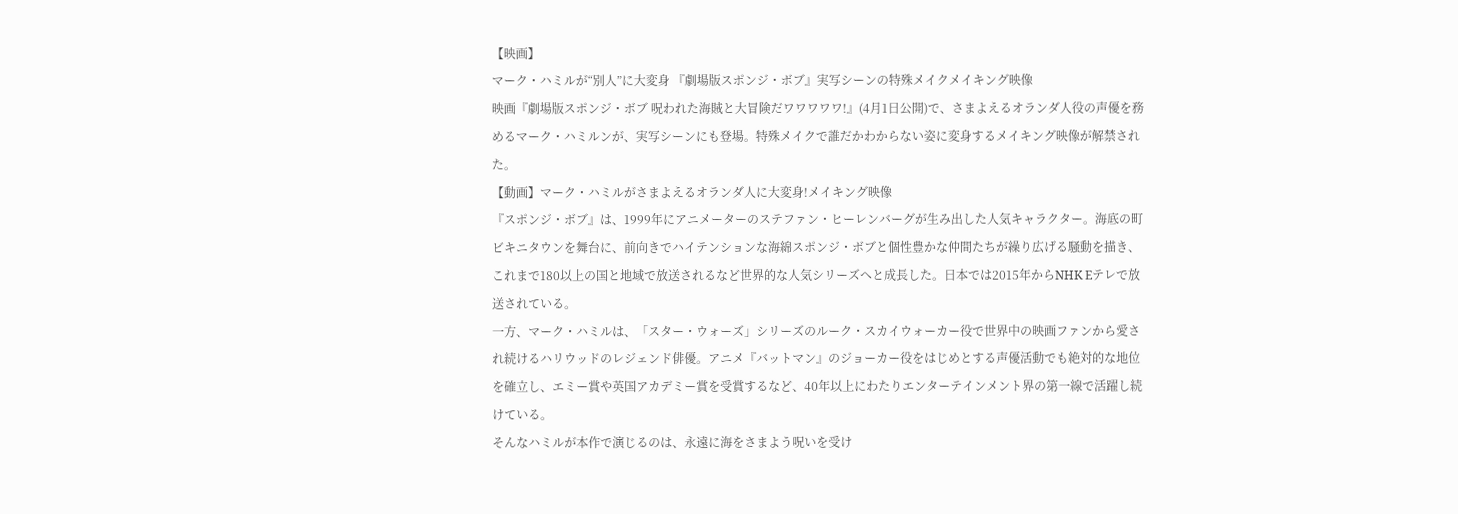【映画】
マーク・ハミルが“別人”に大変身 『劇場版スポンジ・ボブ』実写シーンの特殊メイクメイキング映像
映画『劇場版スポンジ・ボブ 呪われた海賊と大冒険だワワワワワ!』(4月1日公開)で、さまよえるオランダ人役の声優を務めるマーク・ハミルンが、実写シーンにも登場。特殊メイクで誰だかわからない姿に変身するメイキング映像が解禁された。
【動画】マーク・ハミルがさまよえるオランダ人に大変身!メイキング映像
『スポンジ・ボブ』は、1999年にアニメーターのステファン・ヒーレンバーグが生み出した人気キャラクター。海底の町ビキニタウンを舞台に、前向きでハイテンションな海綿スポンジ・ボブと個性豊かな仲間たちが繰り広げる騒動を描き、これまで180以上の国と地域で放送されるなど世界的な人気シリーズへと成長した。日本では2015年からNHK Eテレで放送されている。
一方、マーク・ハミルは、「スター・ウォーズ」シリーズのルーク・スカイウォーカー役で世界中の映画ファンから愛され続けるハリウッドのレジェンド俳優。アニメ『バットマン』のジョーカー役をはじめとする声優活動でも絶対的な地位を確立し、エミー賞や英国アカデミー賞を受賞するなど、40年以上にわたりエンターテインメント界の第一線で活躍し続けている。
そんなハミルが本作で演じるのは、永遠に海をさまよう呪いを受け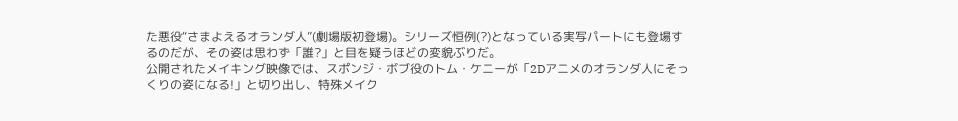た悪役“さまよえるオランダ人”(劇場版初登場)。シリーズ恒例(?)となっている実写パートにも登場するのだが、その姿は思わず「誰?」と目を疑うほどの変貌ぶりだ。
公開されたメイキング映像では、スポンジ・ボブ役のトム・ケニーが「2Dアニメのオランダ人にそっくりの姿になる!」と切り出し、特殊メイク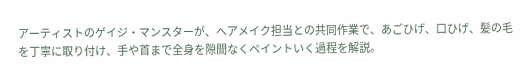アーティストのゲイジ・マンスターが、ヘアメイク担当との共同作業で、あごひげ、口ひげ、髪の毛を丁寧に取り付け、手や首まで全身を隙間なくペイントいく過程を解説。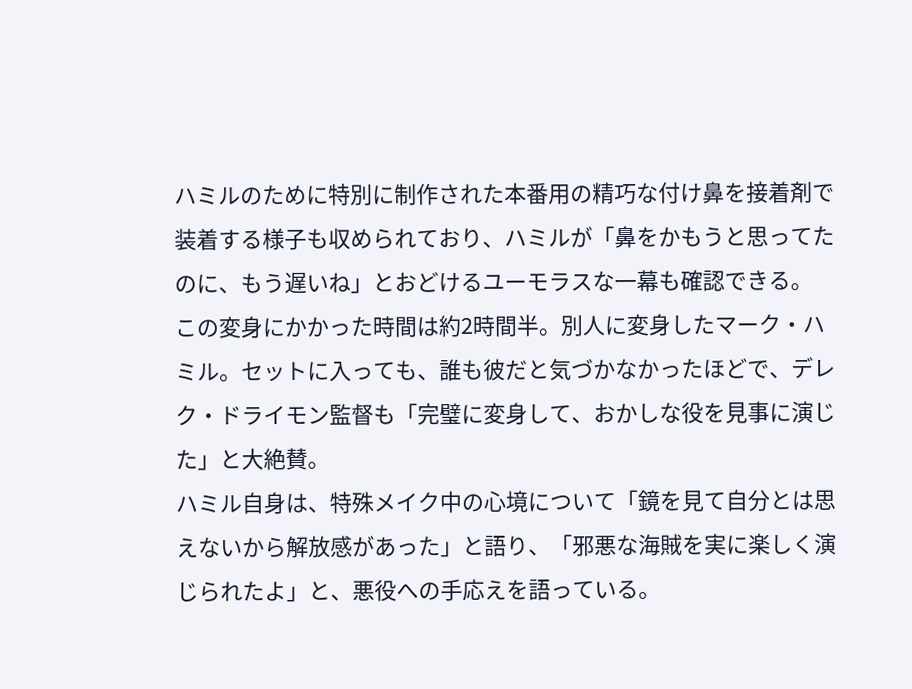ハミルのために特別に制作された本番用の精巧な付け鼻を接着剤で装着する様子も収められており、ハミルが「鼻をかもうと思ってたのに、もう遅いね」とおどけるユーモラスな一幕も確認できる。
この変身にかかった時間は約2時間半。別人に変身したマーク・ハミル。セットに入っても、誰も彼だと気づかなかったほどで、デレク・ドライモン監督も「完璧に変身して、おかしな役を見事に演じた」と大絶賛。
ハミル自身は、特殊メイク中の心境について「鏡を見て自分とは思えないから解放感があった」と語り、「邪悪な海賊を実に楽しく演じられたよ」と、悪役への手応えを語っている。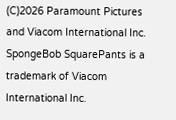(C)2026 Paramount Pictures and Viacom International Inc. SpongeBob SquarePants is a trademark of Viacom International Inc.